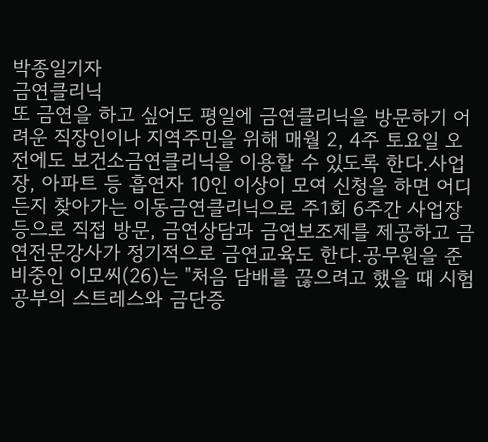박종일기자
금연클리닉
또 금연을 하고 싶어도 평일에 금연클리닉을 방문하기 어려운 직장인이나 지역주민을 위해 매월 2, 4주 토요일 오전에도 보건소금연클리닉을 이용할 수 있도록 한다.사업장, 아파트 등 흡연자 10인 이상이 모여 신청을 하면 어디든지 찾아가는 이동금연클리닉으로 주1회 6주간 사업장 등으로 직접 방문, 금연상담과 금연보조제를 제공하고 금연전문강사가 정기적으로 금연교육도 한다.공무원을 준비중인 이모씨(26)는 "처음 담배를 끊으려고 했을 때 시험공부의 스트레스와 금단증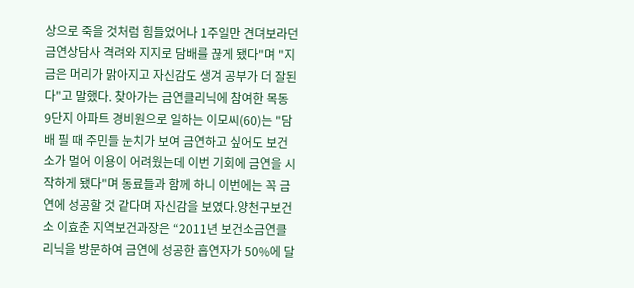상으로 죽을 것처럼 힘들었어나 1주일만 견뎌보라던 금연상담사 격려와 지지로 담배를 끊게 됐다"며 "지금은 머리가 맑아지고 자신감도 생겨 공부가 더 잘된다"고 말했다. 찾아가는 금연클리닉에 참여한 목동 9단지 아파트 경비원으로 일하는 이모씨(60)는 "담배 필 때 주민들 눈치가 보여 금연하고 싶어도 보건소가 멀어 이용이 어려웠는데 이번 기회에 금연을 시작하게 됐다"며 동료들과 함께 하니 이번에는 꼭 금연에 성공할 것 같다며 자신감을 보였다.양천구보건소 이효춘 지역보건과장은 “2011년 보건소금연클리닉을 방문하여 금연에 성공한 흡연자가 50%에 달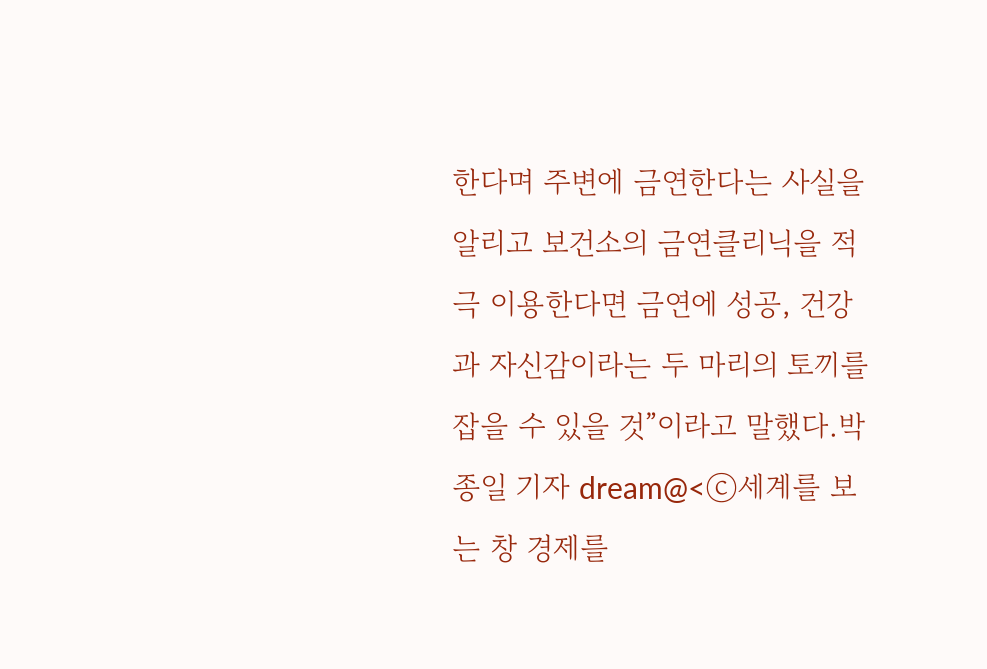한다며 주변에 금연한다는 사실을 알리고 보건소의 금연클리닉을 적극 이용한다면 금연에 성공, 건강과 자신감이라는 두 마리의 토끼를 잡을 수 있을 것”이라고 말했다.박종일 기자 dream@<ⓒ세계를 보는 창 경제를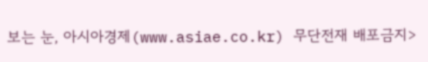보는 눈, 아시아경제(www.asiae.co.kr) 무단전재 배포금지>